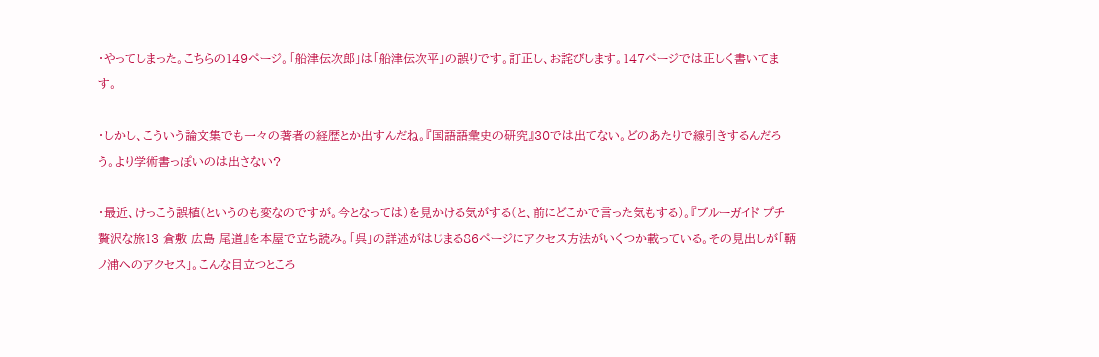・やってしまった。こちらの149ページ。「船津伝次郎」は「船津伝次平」の誤りです。訂正し、お詫びします。147ページでは正しく書いてます。

・しかし、こういう論文集でも一々の著者の経歴とか出すんだね。『国語語彙史の研究』30では出てない。どのあたりで線引きするんだろう。より学術書っぽいのは出さない?

・最近、けっこう誤植(というのも変なのですが。今となっては)を見かける気がする(と、前にどこかで言った気もする)。『ブルーガイド プチ贅沢な旅13 倉敷 広島 尾道』を本屋で立ち読み。「呉」の詳述がはじまる86ページにアクセス方法がいくつか載っている。その見出しが「鞆ノ浦へのアクセス」。こんな目立つところ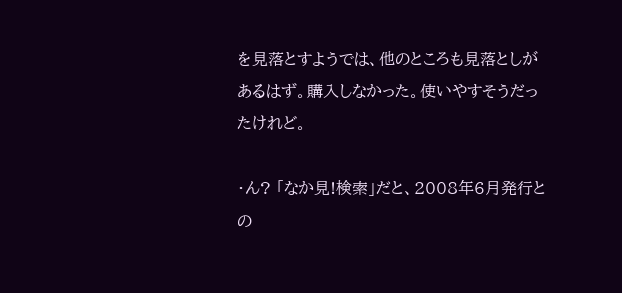を見落とすようでは、他のところも見落としがあるはず。購入しなかった。使いやすそうだったけれど。

・ん? 「なか見!検索」だと、2008年6月発行との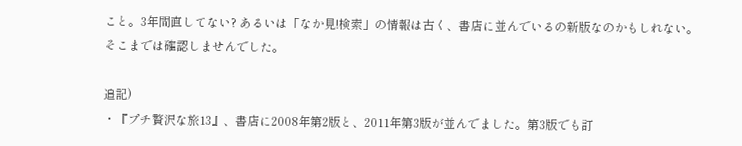こと。3年間直してない? あるいは「なか見!検索」の情報は古く、書店に並んでいるの新版なのかもしれない。そこまでは確認しませんでした。

追記)
・『プチ贅沢な旅13』、書店に2008年第2版と、2011年第3版が並んでました。第3版でも訂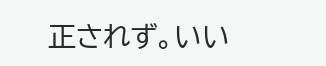正されず。いい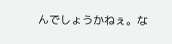んでしょうかねぇ。な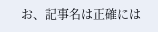お、記事名は正確には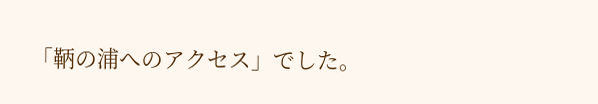「鞆の浦へのアクセス」でした。